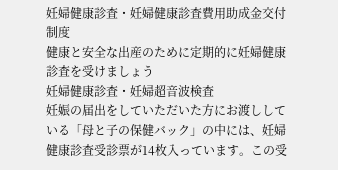妊婦健康診査・妊婦健康診査費用助成金交付制度
健康と安全な出産のために定期的に妊婦健康診査を受けましょう
妊婦健康診査・妊婦超音波検査
妊娠の届出をしていただいた方にお渡ししている「母と子の保健バック」の中には、妊婦健康診査受診票が14枚入っています。この受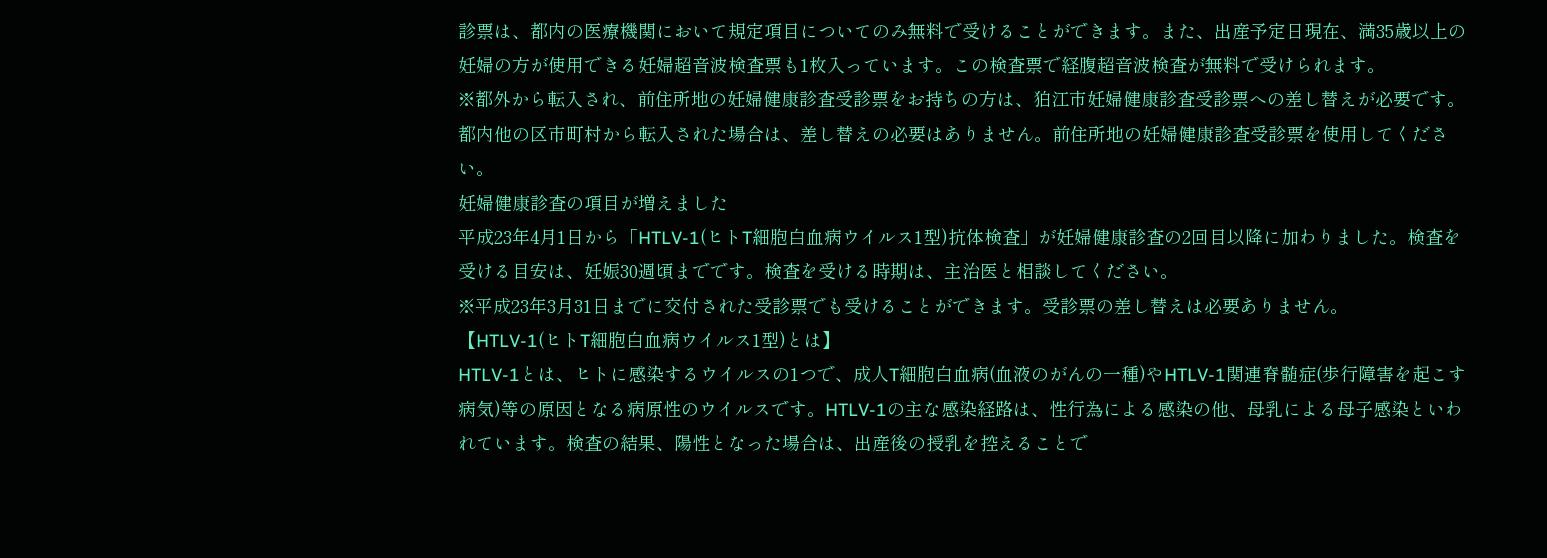診票は、都内の医療機関において規定項目についてのみ無料で受けることができます。また、出産予定日現在、満35歳以上の妊婦の方が使用できる妊婦超音波検査票も1枚入っています。この検査票で経腹超音波検査が無料で受けられます。
※都外から転入され、前住所地の妊婦健康診査受診票をお持ちの方は、狛江市妊婦健康診査受診票への差し替えが必要です。都内他の区市町村から転入された場合は、差し替えの必要はありません。前住所地の妊婦健康診査受診票を使用してください。
妊婦健康診査の項目が増えました
平成23年4月1日から「HTLV-1(ヒトT細胞白血病ウイルス1型)抗体検査」が妊婦健康診査の2回目以降に加わりました。検査を受ける目安は、妊娠30週頃までです。検査を受ける時期は、主治医と相談してください。
※平成23年3月31日までに交付された受診票でも受けることができます。受診票の差し替えは必要ありません。
【HTLV-1(ヒトT細胞白血病ウイルス1型)とは】
HTLV-1とは、ヒトに感染するウイルスの1つで、成人T細胞白血病(血液のがんの一種)やHTLV-1関連脊髄症(歩行障害を起こす病気)等の原因となる病原性のウイルスです。HTLV-1の主な感染経路は、性行為による感染の他、母乳による母子感染といわれています。検査の結果、陽性となった場合は、出産後の授乳を控えることで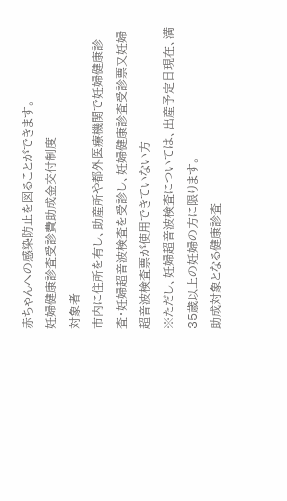赤ちゃんへの感染防止を図ることができます。
妊婦健康診査受診費助成金交付制度
対象者
市内に住所を有し、助産所や都外医療機関で妊婦健康診査・妊婦超音波検査を受診し、妊婦健康診査受診票又妊婦超音波検査票が使用できていない方
※ただし、妊婦超音波検査については、出産予定日現在、満35歳以上の妊婦の方に限ります。
助成対象となる健康診査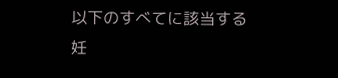以下のすべてに該当する妊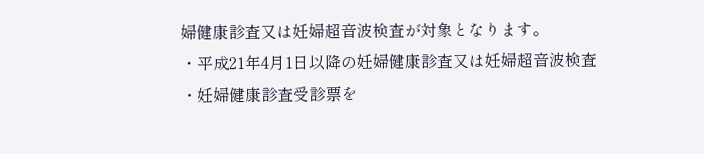婦健康診査又は妊婦超音波検査が対象となります。
・平成21年4月1日以降の妊婦健康診査又は妊婦超音波検査
・妊婦健康診査受診票を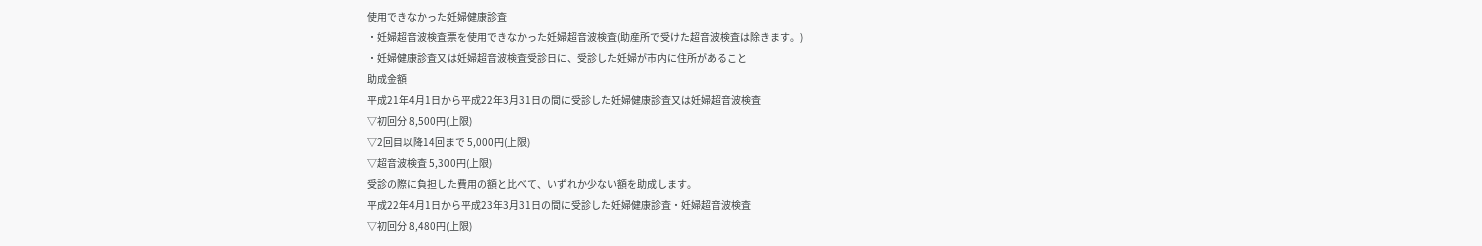使用できなかった妊婦健康診査
・妊婦超音波検査票を使用できなかった妊婦超音波検査(助産所で受けた超音波検査は除きます。)
・妊婦健康診査又は妊婦超音波検査受診日に、受診した妊婦が市内に住所があること
助成金額
平成21年4月1日から平成22年3月31日の間に受診した妊婦健康診査又は妊婦超音波検査
▽初回分 8,500円(上限)
▽2回目以降14回まで 5,000円(上限)
▽超音波検査 5,300円(上限)
受診の際に負担した費用の額と比べて、いずれか少ない額を助成します。
平成22年4月1日から平成23年3月31日の間に受診した妊婦健康診査・妊婦超音波検査
▽初回分 8,480円(上限)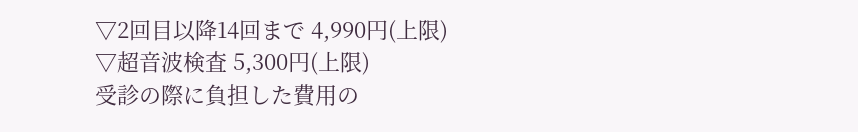▽2回目以降14回まで 4,990円(上限)
▽超音波検査 5,300円(上限)
受診の際に負担した費用の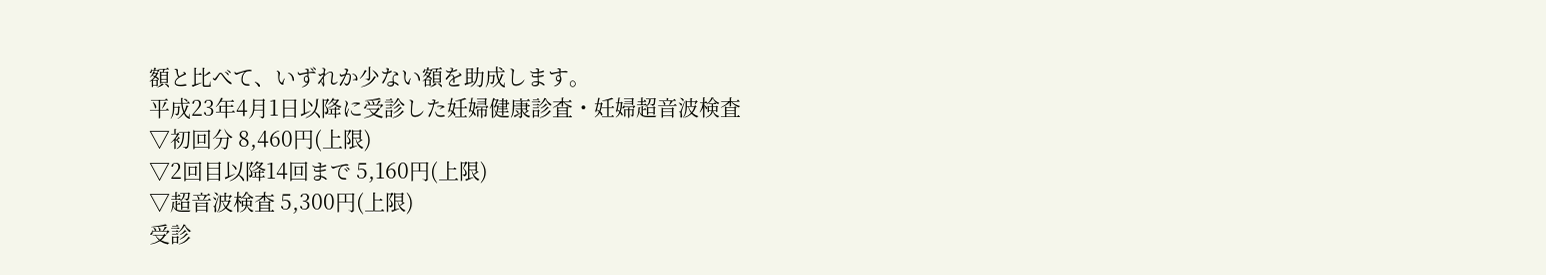額と比べて、いずれか少ない額を助成します。
平成23年4月1日以降に受診した妊婦健康診査・妊婦超音波検査
▽初回分 8,460円(上限)
▽2回目以降14回まで 5,160円(上限)
▽超音波検査 5,300円(上限)
受診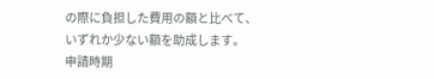の際に負担した費用の額と比べて、いずれか少ない額を助成します。
申請時期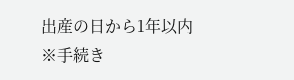出産の日から1年以内
※手続き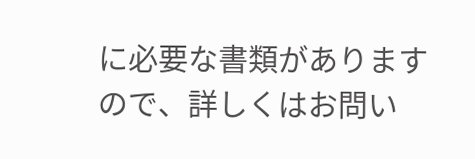に必要な書類がありますので、詳しくはお問い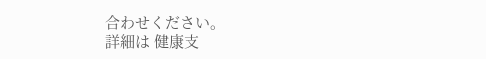合わせください。
詳細は 健康支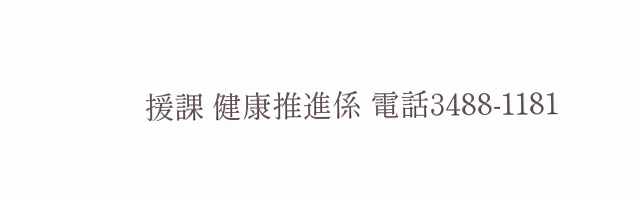援課 健康推進係 電話3488-1181